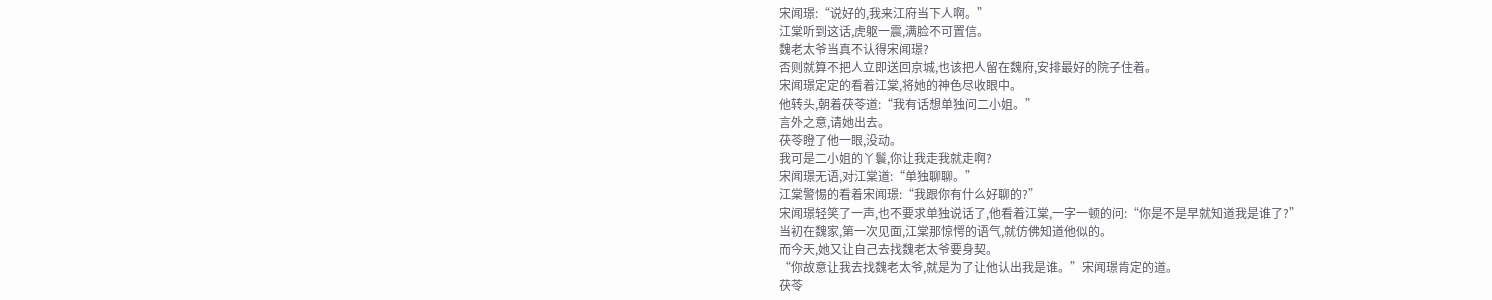宋闻璟:“说好的,我来江府当下人啊。”
江棠听到这话,虎躯一震,满脸不可置信。
魏老太爷当真不认得宋闻璟?
否则就算不把人立即送回京城,也该把人留在魏府,安排最好的院子住着。
宋闻璟定定的看着江棠,将她的神色尽收眼中。
他转头,朝着茯苓道:“我有话想单独问二小姐。”
言外之意,请她出去。
茯苓瞪了他一眼,没动。
我可是二小姐的丫鬟,你让我走我就走啊?
宋闻璟无语,对江棠道:“单独聊聊。”
江棠警惕的看着宋闻璟:“我跟你有什么好聊的?”
宋闻璟轻笑了一声,也不要求单独说话了,他看着江棠,一字一顿的问:“你是不是早就知道我是谁了?”
当初在魏家,第一次见面,江棠那惊愕的语气,就仿佛知道他似的。
而今天,她又让自己去找魏老太爷要身契。
“你故意让我去找魏老太爷,就是为了让他认出我是谁。”宋闻璟肯定的道。
茯苓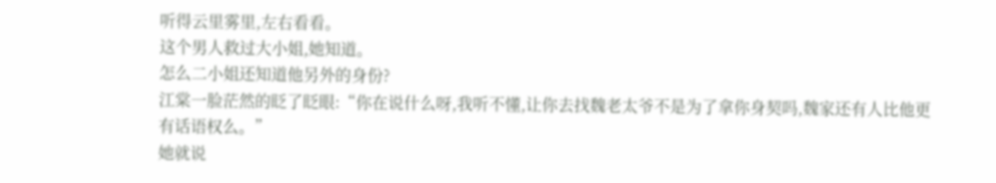听得云里雾里,左右看看。
这个男人救过大小姐,她知道。
怎么二小姐还知道他另外的身份?
江棠一脸茫然的眨了眨眼:“你在说什么呀,我听不懂,让你去找魏老太爷不是为了拿你身契吗,魏家还有人比他更有话语权么。”
她就说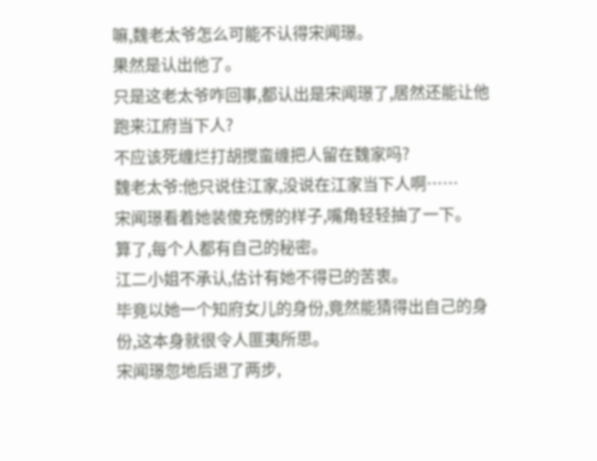嘛,魏老太爷怎么可能不认得宋闻璟。
果然是认出他了。
只是这老太爷咋回事,都认出是宋闻璟了,居然还能让他跑来江府当下人?
不应该死缠烂打胡搅蛮缠把人留在魏家吗?
魏老太爷:他只说住江家,没说在江家当下人啊……
宋闻璟看着她装傻充愣的样子,嘴角轻轻抽了一下。
算了,每个人都有自己的秘密。
江二小姐不承认,估计有她不得已的苦衷。
毕竟以她一个知府女儿的身份,竟然能猜得出自己的身份,这本身就很令人匪夷所思。
宋闻璟忽地后退了两步,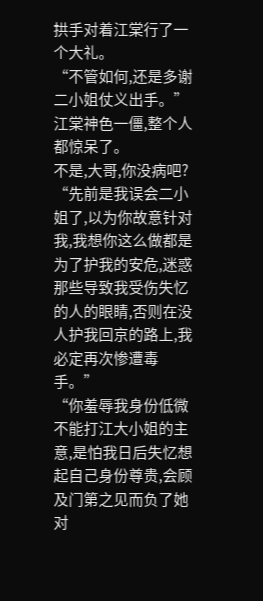拱手对着江棠行了一个大礼。
“不管如何,还是多谢二小姐仗义出手。”
江棠神色一僵,整个人都惊呆了。
不是,大哥,你没病吧?
“先前是我误会二小姐了,以为你故意针对我,我想你这么做都是为了护我的安危,迷惑那些导致我受伤失忆的人的眼睛,否则在没人护我回京的路上,我必定再次惨遭毒手。”
“你羞辱我身份低微不能打江大小姐的主意,是怕我日后失忆想起自己身份尊贵,会顾及门第之见而负了她对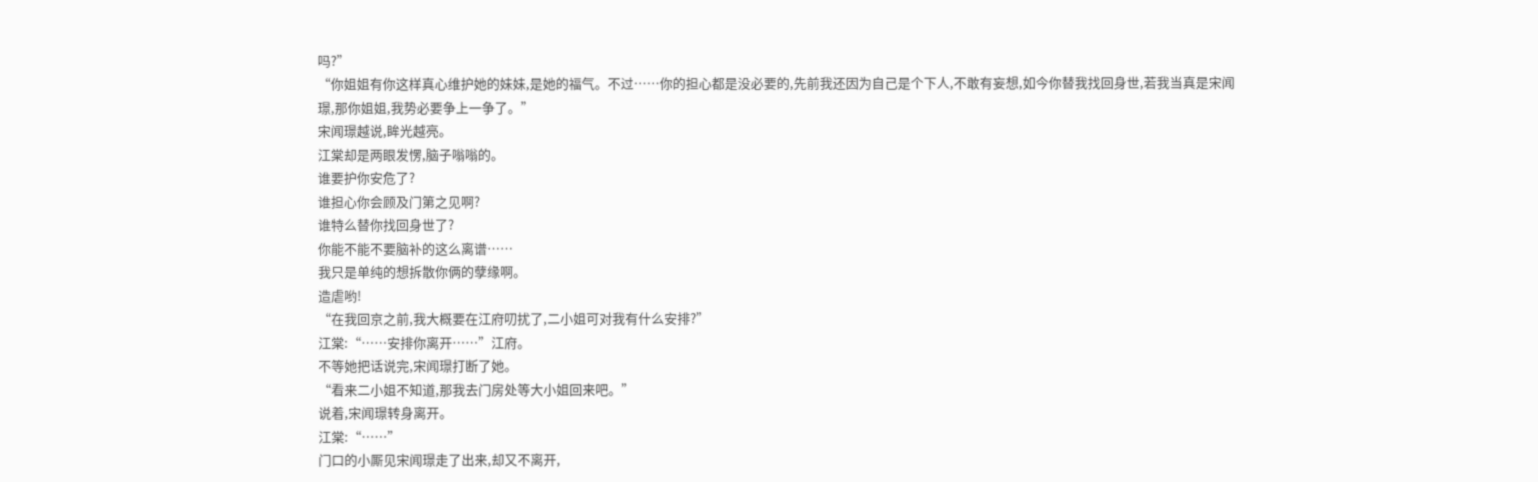吗?”
“你姐姐有你这样真心维护她的妹妹,是她的福气。不过……你的担心都是没必要的,先前我还因为自己是个下人,不敢有妄想,如今你替我找回身世,若我当真是宋闻璟,那你姐姐,我势必要争上一争了。”
宋闻璟越说,眸光越亮。
江棠却是两眼发愣,脑子嗡嗡的。
谁要护你安危了?
谁担心你会顾及门第之见啊?
谁特么替你找回身世了?
你能不能不要脑补的这么离谱……
我只是单纯的想拆散你俩的孽缘啊。
造虐哟!
“在我回京之前,我大概要在江府叨扰了,二小姐可对我有什么安排?”
江棠:“……安排你离开……”江府。
不等她把话说完,宋闻璟打断了她。
“看来二小姐不知道,那我去门房处等大小姐回来吧。”
说着,宋闻璟转身离开。
江棠:“……”
门口的小厮见宋闻璟走了出来,却又不离开,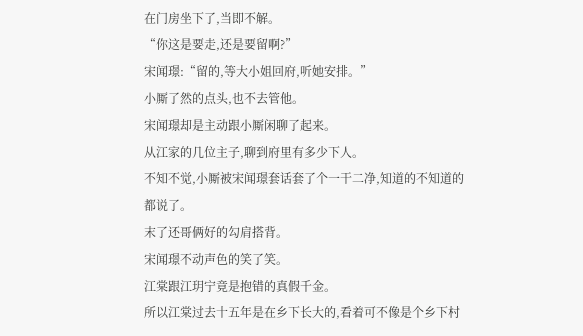在门房坐下了,当即不解。
“你这是要走,还是要留啊?”
宋闻璟:“留的,等大小姐回府,听她安排。”
小厮了然的点头,也不去管他。
宋闻璟却是主动跟小厮闲聊了起来。
从江家的几位主子,聊到府里有多少下人。
不知不觉,小厮被宋闻璟套话套了个一干二净,知道的不知道的都说了。
末了还哥俩好的勾肩搭背。
宋闻璟不动声色的笑了笑。
江棠跟江玥宁竟是抱错的真假千金。
所以江棠过去十五年是在乡下长大的,看着可不像是个乡下村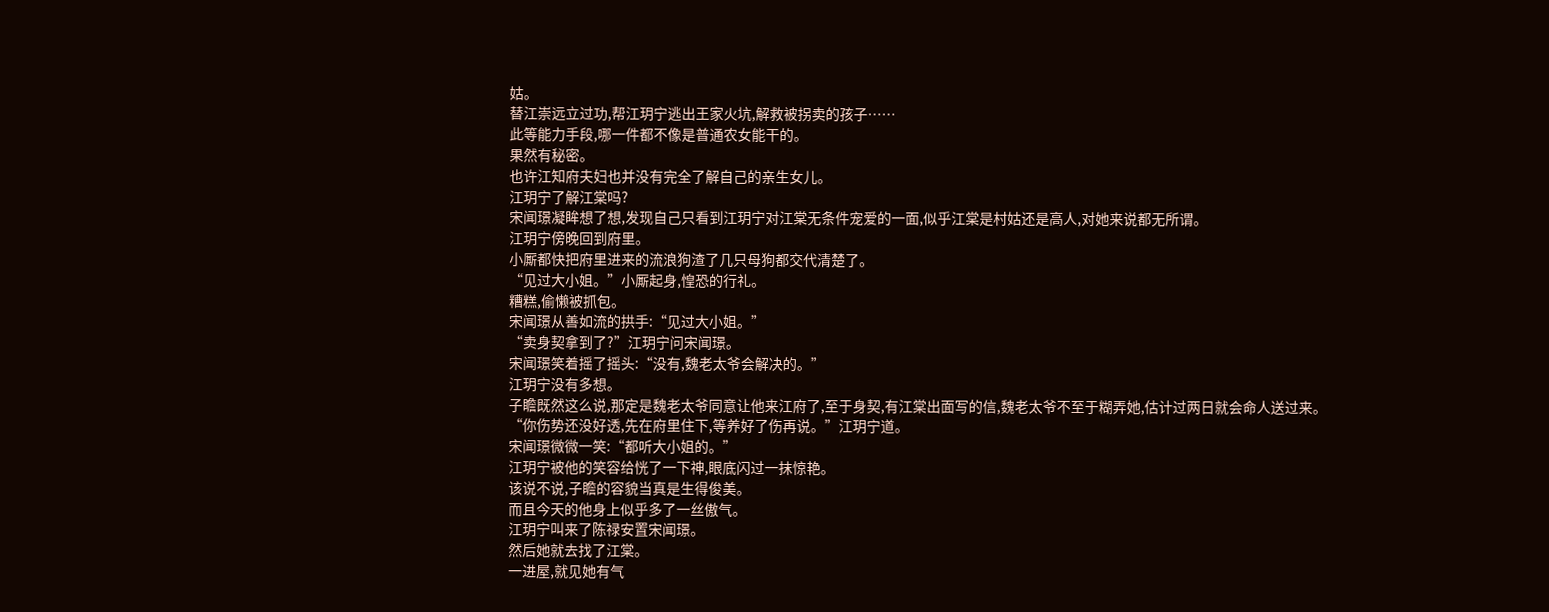姑。
替江崇远立过功,帮江玥宁逃出王家火坑,解救被拐卖的孩子……
此等能力手段,哪一件都不像是普通农女能干的。
果然有秘密。
也许江知府夫妇也并没有完全了解自己的亲生女儿。
江玥宁了解江棠吗?
宋闻璟凝眸想了想,发现自己只看到江玥宁对江棠无条件宠爱的一面,似乎江棠是村姑还是高人,对她来说都无所谓。
江玥宁傍晚回到府里。
小厮都快把府里进来的流浪狗渣了几只母狗都交代清楚了。
“见过大小姐。”小厮起身,惶恐的行礼。
糟糕,偷懒被抓包。
宋闻璟从善如流的拱手:“见过大小姐。”
“卖身契拿到了?”江玥宁问宋闻璟。
宋闻璟笑着摇了摇头:“没有,魏老太爷会解决的。”
江玥宁没有多想。
子瞻既然这么说,那定是魏老太爷同意让他来江府了,至于身契,有江棠出面写的信,魏老太爷不至于糊弄她,估计过两日就会命人送过来。
“你伤势还没好透,先在府里住下,等养好了伤再说。”江玥宁道。
宋闻璟微微一笑:“都听大小姐的。”
江玥宁被他的笑容给恍了一下神,眼底闪过一抹惊艳。
该说不说,子瞻的容貌当真是生得俊美。
而且今天的他身上似乎多了一丝傲气。
江玥宁叫来了陈禄安置宋闻璟。
然后她就去找了江棠。
一进屋,就见她有气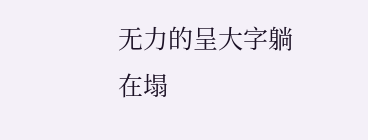无力的呈大字躺在塌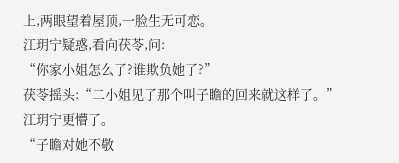上,两眼望着屋顶,一脸生无可恋。
江玥宁疑惑,看向茯苓,问:
“你家小姐怎么了?谁欺负她了?”
茯苓摇头:“二小姐见了那个叫子瞻的回来就这样了。”
江玥宁更懵了。
“子瞻对她不敬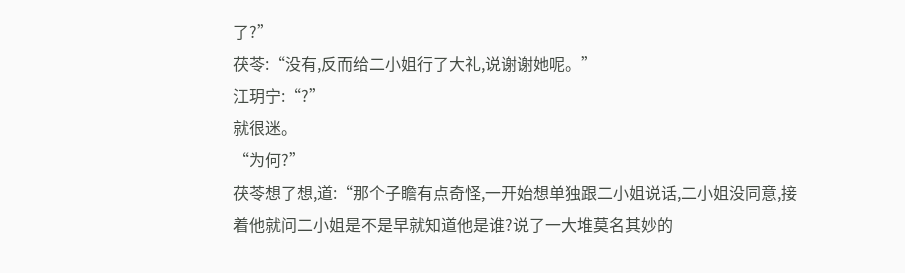了?”
茯苓:“没有,反而给二小姐行了大礼,说谢谢她呢。”
江玥宁:“?”
就很迷。
“为何?”
茯苓想了想,道:“那个子瞻有点奇怪,一开始想单独跟二小姐说话,二小姐没同意,接着他就问二小姐是不是早就知道他是谁?说了一大堆莫名其妙的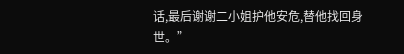话,最后谢谢二小姐护他安危,替他找回身世。”